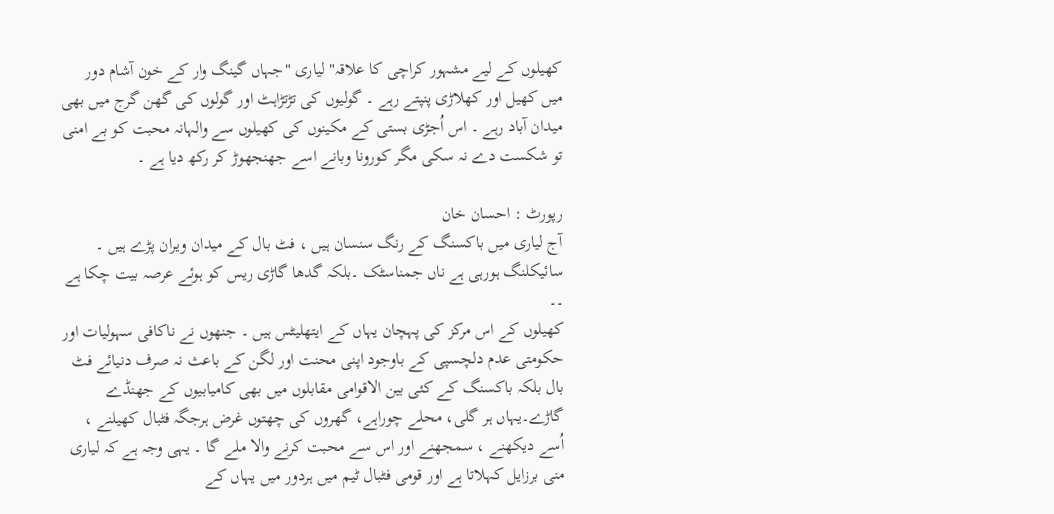کھیلوں کے لیے مشہور کراچی کا علاقہ" لیاری "جہاں گینگ وار کے خون آشام دور میں کھیل اور کھلاڑی پنپتے رہے ۔ گولیوں کی تڑتڑاہٹ اور گولوں کی گھن گرج میں بھی میدان آباد رہے ۔ اس اُجڑی بستی کے مکینوں کی کھیلوں سے والہانہ محبت کو بے امنی تو شکست دے نہ سکی مگر کورونا وبانے اسے جھنجھوڑ کر رکھ دیا ہے ۔

رپورٹ : احسان خان
آج لیاری میں باکسنگ کے رنگ سنسان ہیں ، فٹ بال کے میدان ویران پڑے ہیں ۔ سائیکلنگ ہورہی ہے ناں جمناسٹک ۔بلکہ گدھا گاڑی ریس کو ہوئے عرصہ بیت چکا ہے ۔۔
کھیلوں کے اس مرکز کی پہچان یہاں کے ایتھلیٹس ہیں ۔ جنھوں نے ناکافی سہولیات اور حکومتی عدم دلچسپی کے باوجود اپنی محنت اور لگن کے باعث نہ صرف دنیائے فٹ بال بلکہ باکسنگ کے کئی بین الاقوامی مقابلوں میں بھی کامیابیوں کے جھنڈے گاڑے۔یہاں ہر گلی، محلے چوراہے، گھروں کی چھتوں غرض ہرجگہ فٹبال کھیلنے ، اُسے دیکھنے ، سمجھنے اور اس سے محبت کرنے والا ملے گا ۔ یہی وجہ ہے کہ لیاری منی برزایل کہلاتا ہے اور قومی فٹبال ٹیم میں ہردور میں یہاں کے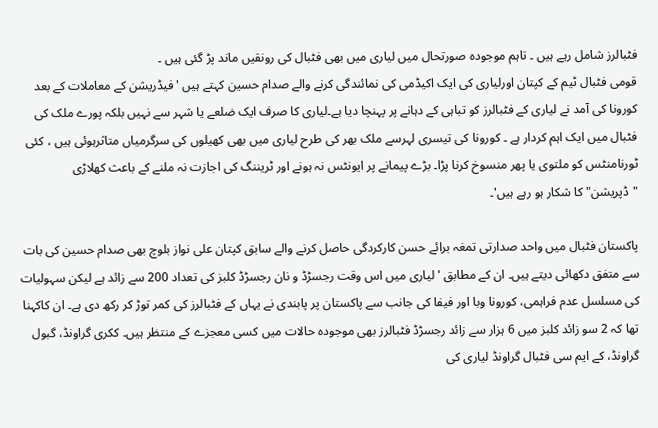فٹبالرز شامل رہے ہیں ۔ تاہم موجودہ صورتحال میں لیاری میں بھی فٹبال کی رونقیں ماند پڑ گئی ہیں ۔
قومی فٹبال ٹیم کے کپتان اورلیاری کی ایک اکیڈمی کی نمائندگی کرنے والے صدام حسین کہتے ہیں 'فیڈریشن کے معاملات کے بعد کورونا کی آمد نے لیاری کے فٹبالرز کو تباہی کے دہانے پر پہنچا دیا ہے۔لیاری کا صرف ایک ضلعے یا شہر سے نہیں بلکہ پورے ملک کی فٹبال میں ایک اہم کردار ہے ۔ کورونا کی تیسری لہرسے ملک بھر کی طرح لیاری میں بھی کھیلوں کی سرگرمیاں متاثرہوئی ہیں ، کئی ٹورنامنٹس کو ملتوی یا پھر منسوخ کرنا پڑا۔ بڑے پیمانے پر ایونٹس نہ ہونے اور ٹریننگ کی اجازت نہ ملنے کے باعث کھلاڑی "ڈپریشن" کا شکار ہو رہے ہیں'۔

پاکستان فٹبال میں واحد صدارتی تمغہ برائے حسن کارکردگی حاصل کرنے والے سابق کپتان علی نواز بلوچ بھی صدام حسین کی بات سے متفق دکھائی دیتے ہیں۔ ان کے مطابق 'لیاری میں اس وقت رجسڑڈ و نان رجسڑڈ کلبز کی تعداد 200 سے زائد ہے لیکن سہولیات کی مسلسل عدم فراہمی، کورونا وبا اور فیفا کی جانب سے پاکستان پر پابندی نے یہاں کے فٹبالرز کی کمر توڑ کر رکھ دی ہے۔ ان کاکہنا تھا کہ 2 سو زائد کلبز میں 6 ہزار سے زائد رجسڑڈ فٹبالرز بھی موجودہ حالات میں کسی معجزے کے منتظر ہیں۔ ککری گراونڈ، گبول گراونڈ، کے ایم سی فٹبال گراونڈ لیاری کی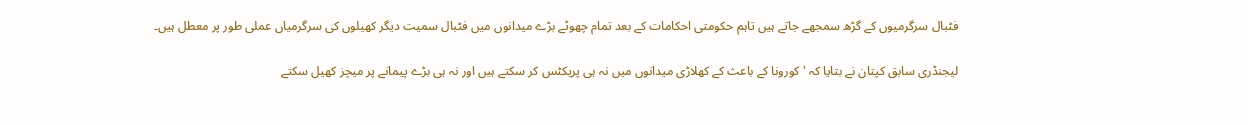فٹبال سرگرمیوں کے گڑھ سمجھے جاتے ہیں تاہم حکومتی احکامات کے بعد تمام چھوٹے بڑے میدانوں میں فٹبال سمیت دیگر کھیلوں کی سرگرمیاں عملی طور پر معطل ہیں۔

لیجنڈری سابق کپتان نے بتایا کہ ' کورونا کے باعث کے کھلاڑی میدانوں میں نہ ہی پریکٹس کر سکتے ہیں اور نہ ہی بڑے پیمانے پر میچز کھیل سکتے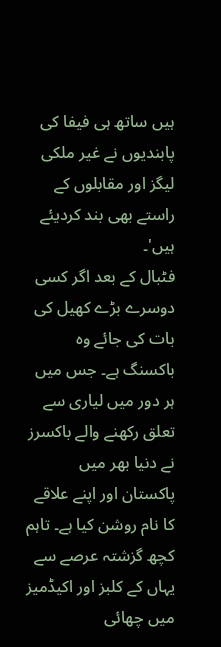ہیں ساتھ ہی فیفا کی پابندیوں نے غیر ملکی لیگز اور مقابلوں کے راستے بھی بند کردیئے ہیں'۔
فٹبال کے بعد اگر کسی دوسرے بڑے کھیل کی بات کی جائے وہ باکسنگ ہے۔ جس میں ہر دور میں لیاری سے تعلق رکھنے والے باکسرز نے دنیا بھر میں پاکستان اور اپنے علاقے کا نام روشن کیا ہے۔ تاہم کچھ گزشتہ عرصے سے یہاں کے کلبز اور اکیڈمیز میں چھائی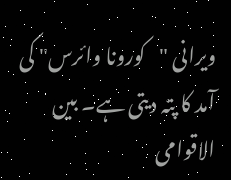ویرانی "کورونا وائرس" کی آمد کا پتہ دیتی ہے۔ بین الاقوامی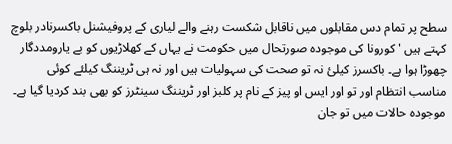سطح پر تمام دس مقابلوں میں ناقابل شکست رہنے والے لیاری کے پروفیشنل باکسرنادر بلوچ کہتے ہیں 'کورونا کی موجودہ صورتحال میں حکومت نے یہاں کے کھلاڑیوں کو بے یارومددگار چھوڑا ہوا ہے۔ باکسرز کیلئ نہ تو صحت کی سہولیات ہیں اور نہ ہی ٹریننگ کیلئے کوئی مناسب انتظام اور تو اور ایس او پیز کے نام پر کلبز اور ٹریننگ سینٹرز کو بھی بند کردیا گیا ہے۔ موجودہ حالات میں تو جان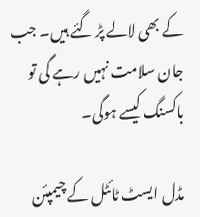کے بھی لالے پڑ گئے ہیں۔ جب جان سلامت نہیں رہے گی تو باکسنگ کیسے ہوگی۔

مڈل ایسٹ ٹائٹل کے چیمپئن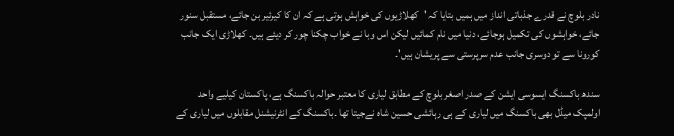نادر بلوچ نے قدرے جذباتی انداز میں ہمیں بتایا کہ 'کھلاڑیوں کی خواہش ہوتی ہے کہ ان کا کیرئیر بن جائے، مستقبل سنور جائے، خواہشوں کی تکمیل ہوجائے، دنیا میں نام کمائیں لیکن اس وبا نے خواب چکنا چور کر دیئے ہیں۔ کھلاڑی ایک جانب کورونا سے تو دوسری جانب عدم سرپرستی سے پریشان ہیں'۔

سندھ باکسنگ ایسوسی ایشن کے صدر اصغر بلوچ کے مطابق لیاری کا معتبر حوالہ باکسنگ ہے، پاکستان کیلیے واحد اولمپک میڈل بھی باکسنگ میں لیاری کے ہی رہائشی حسین شاہ نےجیتا تھا ۔باکسنگ کے انٹرنیشنل مقابلوں میں لیاری کے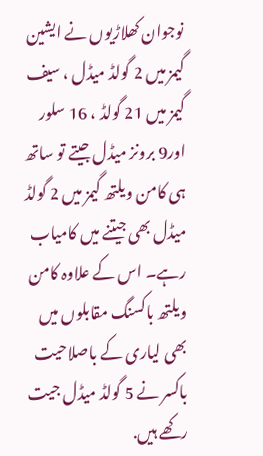نوجوان کھلاڑیوں نے ایشین گیمز میں 2 گولڈ میڈل ، سیف گیمز میں 21 گولڈ ، 16 سلور اور9 برونز میڈل جیتے تو ساتھ ہی کامن ویلتھ گیمز میں 2 گولڈ میڈل بھی جیتنے میں کامیاب رہے۔ اس کے علاوہ کامن ویلتھ باکسنگ مقابلوں میں بھی لیاری کے باصلاحیت باکسر نے 5 گولڈ میڈل جیت رکھے ہیں.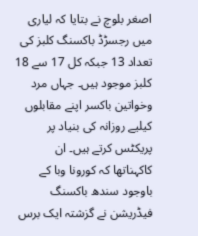اصغر بلوچ نے بتایا کہ لیاری میں رجسڑڈ باکسنگ کلبز کی تعداد 13 جبکہ کل 17 سے 18 کلبز موجود ہیں۔ جہاں مرد وخواتین باکسر اپنے مقابلوں کیلیے روزانہ کی بنیاد پر پریکٹس کرتے ہیں۔ ان کاکہناتھا کہ کورونا وبا کے باوجود سندھ باکسنگ فیڈریشن نے گزشتہ ایک برس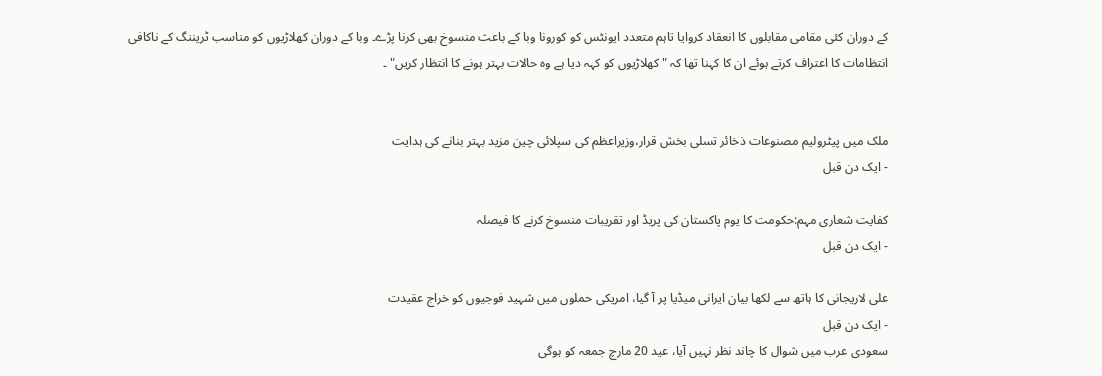کے دوران کئی مقامی مقابلوں کا انعقاد کروایا تاہم متعدد ایونٹس کو کورونا وبا کے باعث منسوخ بھی کرنا پڑے۔ وبا کے دوران کھلاڑیوں کو مناسب ٹریننگ کے ناکافی انتظامات کا اعتراف کرتے ہوئے ان کا کہنا تھا کہ "کھلاڑیوں کو کہہ دیا ہے وہ حالات بہتر ہونے کا انتظار کریں" ۔


ملک میں پیٹرولیم مصنوعات ذخائر تسلی بخش قرار،وزیراعظم کی سپلائی چین مزید بہتر بنانے کی ہدایت
- ایک دن قبل

کفایت شعاری مہم:حکومت کا یوم پاکستان کی پریڈ اور تقریبات منسوخ کرنے کا فیصلہ
- ایک دن قبل

علی لاریجانی کا ہاتھ سے لکھا بیان ایرانی میڈیا پر آ گیا، امریکی حملوں میں شہید فوجیوں کو خراج عقیدت
- ایک دن قبل
سعودی عرب میں شوال کا چاند نظر نہیں آیا، عید 20 مارچ جمعہ کو ہوگی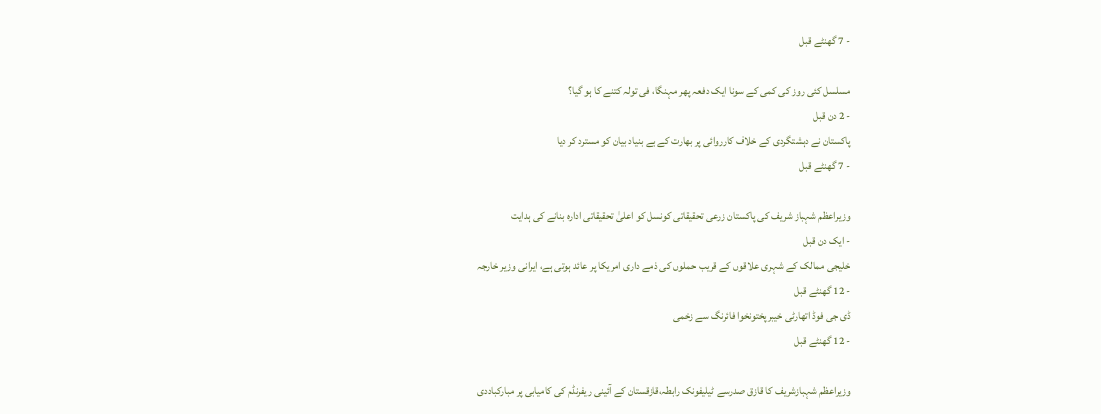- 7 گھنٹے قبل

مسلسل کئی روز کی کمی کے سونا ایک دفعہ پھر مہنگا، فی تولہ کتنے کا ہو گیا؟
- 2 دن قبل
پاکستان نے دہشتگردی کے خلاف کارروائی پر بھارت کے بے بنیاد بیان کو مسترد کر دیا
- 7 گھنٹے قبل

وزیراعظم شہباز شریف کی پاکستان زرعی تحقیقاتی کونسل کو اعلیٰ تحقیقاتی ادارہ بنانے کی ہدایت
- ایک دن قبل
خلیجی ممالک کے شہری علاقوں کے قریب حملوں کی ذمے داری امریکا پر عائد ہوتی ہے، ایرانی وزیر خارجہ
- 12 گھنٹے قبل
ڈی جی فوڈ اتھارٹی خیبرپختونخوا فائرنگ سے زخمی
- 12 گھنٹے قبل

وزیراعظم شہبازشریف کا قازق صدرسے ٹیلیفونک رابطہ،قازقستان کے آئینی ریفرنڈم کی کامیابی پر مبارکباددی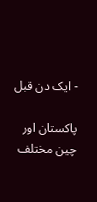- ایک دن قبل

پاکستان اور چین مختلف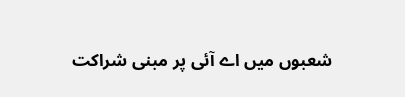شعبوں میں اے آئی پر مبنی شراکت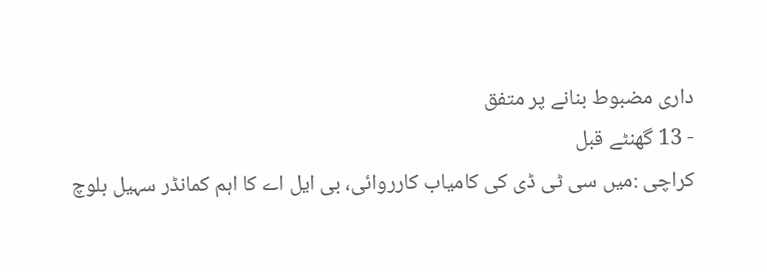داری مضبوط بنانے پر متفق
- 13 گھنٹے قبل
کراچی :میں سی ٹی ڈی کی کامیاب کارروائی، بی ایل اے کا اہم کمانڈر سہیل بلوچ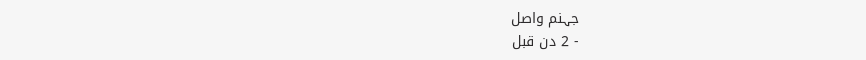جہنم واصل
- 2 دن قبل